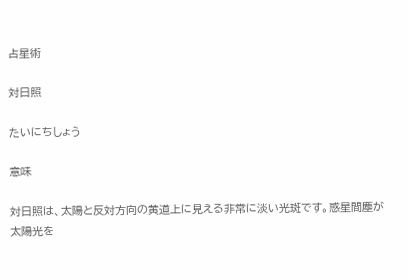占星術

対日照

たいにちしょう

意味

対日照は、太陽と反対方向の黄道上に見える非常に淡い光斑です。惑星間塵が太陽光を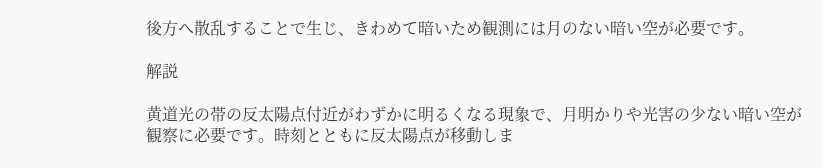後方へ散乱することで生じ、きわめて暗いため観測には月のない暗い空が必要です。

解説

黄道光の帯の反太陽点付近がわずかに明るくなる現象で、月明かりや光害の少ない暗い空が観察に必要です。時刻とともに反太陽点が移動しま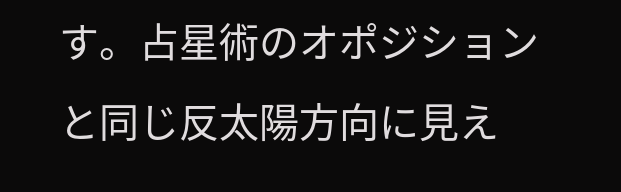す。占星術のオポジションと同じ反太陽方向に見え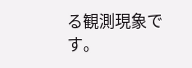る観測現象です。